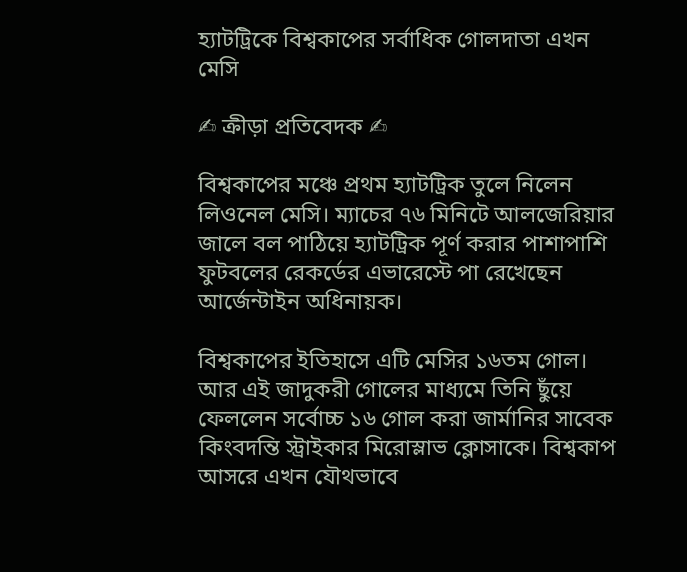হ্যাটট্রিকে বিশ্বকাপের সর্বাধিক গোলদাতা এখন মেসি

✍ ক্রীড়া প্রতিবেদক ✍

বিশ্বকাপের মঞ্চে প্রথম হ্যাটট্রিক তুলে নিলেন লিওনেল মেসি। ম্যাচের ৭৬ মিনিটে আলজেরিয়ার জালে বল পাঠিয়ে হ্যাটট্রিক পূর্ণ করার পাশাপাশি ফুটবলের রেকর্ডের এভারেস্টে পা রেখেছেন আর্জেন্টাইন অধিনায়ক।

বিশ্বকাপের ইতিহাসে এটি মেসির ১৬তম গোল। আর এই জাদুকরী গোলের মাধ্যমে তিনি ছুঁয়ে ফেললেন সর্বোচ্চ ১৬ গোল করা জার্মানির সাবেক কিংবদন্তি স্ট্রাইকার মিরোস্লাভ ক্লোসাকে। বিশ্বকাপ আসরে এখন যৌথভাবে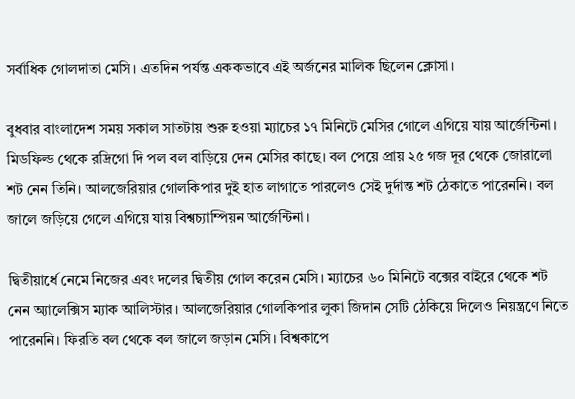সর্বাধিক গোলদাতা মেসি। এতদিন পর্যন্ত এককভাবে এই অর্জনের মালিক ছিলেন ক্লোসা।

বুধবার বাংলাদেশ সময় সকাল সাতটায় শুরু হওয়া ম্যাচের ১৭ মিনিটে মেসির গোলে এগিয়ে যায় আর্জেন্টিনা। মিডফিল্ড থেকে রদ্রিগো দি পল বল বাড়িয়ে দেন মেসির কাছে। বল পেয়ে প্রায় ২৫ গজ দূর থেকে জোরালো শট নেন তিনি। আলজেরিয়ার গোলকিপার দুই হাত লাগাতে পারলেও সেই দুর্দান্ত শট ঠেকাতে পারেননি। বল জালে জড়িয়ে গেলে এগিয়ে যায় বিশ্বচ্যাম্পিয়ন আর্জেন্টিনা।

দ্বিতীয়ার্ধে নেমে নিজের এবং দলের দ্বিতীয় গোল করেন মেসি। ম্যাচের ৬০ মিনিটে বক্সের বাইরে থেকে শট নেন অ্যালেক্সিস ম্যাক আলিস্টার। আলজেরিয়ার গোলকিপার লুকা জিদান সেটি ঠেকিয়ে দিলেও নিয়ন্ত্রণে নিতে পারেননি। ফিরতি বল থেকে বল জালে জড়ান মেসি। বিশ্বকাপে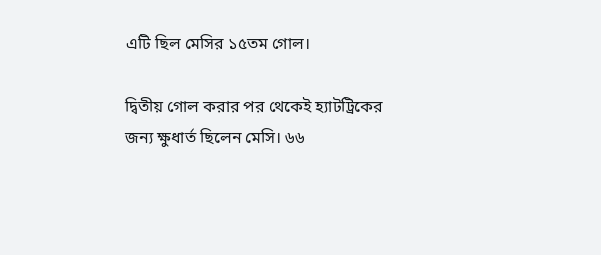এটি ছিল মেসির ১৫তম গোল।

দ্বিতীয় গোল করার পর থেকেই হ্যাটট্রিকের জন্য ক্ষুধার্ত ছিলেন মেসি। ৬৬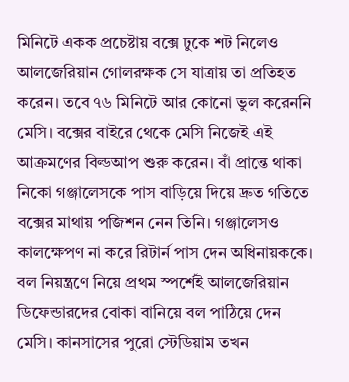মিনিটে একক প্রচেষ্টায় বক্সে ঢুকে শট নিলেও আলজেরিয়ান গোলরক্ষক সে যাত্রায় তা প্রতিহত করেন। তবে ৭৬ মিনিটে আর কোনো ভুল করেননি মেসি। বক্সের বাইরে থেকে মেসি নিজেই এই আক্রমণের বিল্ডআপ শুরু করেন। বাঁ প্রান্তে থাকা নিকো গঞ্জালেসকে পাস বাড়িয়ে দিয়ে দ্রুত গতিতে বক্সের মাথায় পজিশন নেন তিনি। গঞ্জালেসও কালক্ষেপণ না করে রিটার্ন পাস দেন অধিনায়ককে। বল নিয়ন্ত্রণে নিয়ে প্রথম স্পর্শেই আলজেরিয়ান ডিফেন্ডারদের বোকা বানিয়ে বল পাঠিয়ে দেন মেসি। কানসাসের পুরো স্টেডিয়াম তখন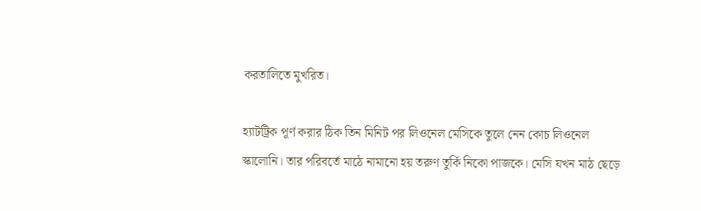করতালিতে মুখরিত।

হ্যাটট্রিক পূর্ণ করার ঠিক তিন মিনিট পর লিওনেল মেসিকে তুলে নেন কোচ লিওনেল স্কালোনি। তার পরিবর্তে মাঠে নামানো হয় তরুণ তুর্কি নিকো পাজকে। মেসি যখন মাঠ ছেড়ে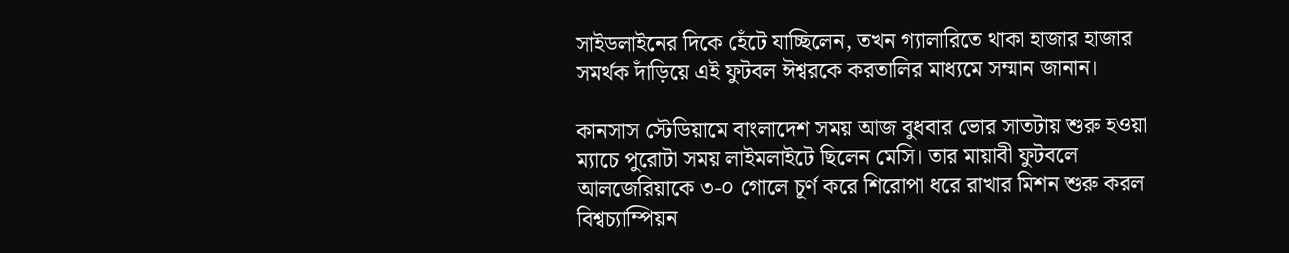সাইডলাইনের দিকে হেঁটে যাচ্ছিলেন, তখন গ্যালারিতে থাকা হাজার হাজার সমর্থক দাঁড়িয়ে এই ফুটবল ঈশ্বরকে করতালির মাধ্যমে সম্মান জানান।

কানসাস স্টেডিয়ামে বাংলাদেশ সময় আজ বুধবার ভোর সাতটায় শুরু হওয়া ম্যাচে পুরোটা সময় লাইমলাইটে ছিলেন মেসি। তার মায়াবী ফুটবলে আলজেরিয়াকে ৩-০ গোলে চূর্ণ করে শিরোপা ধরে রাখার মিশন শুরু করল বিশ্বচ্যাম্পিয়ন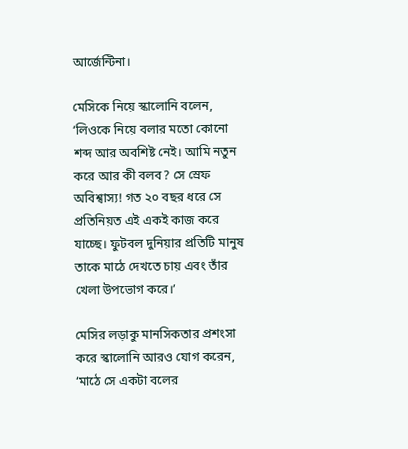আর্জেন্টিনা।

মেসিকে নিয়ে স্কালোনি বলেন, ‘লিওকে নিয়ে বলার মতো কোনো শব্দ আর অবশিষ্ট নেই। আমি নতুন করে আর কী বলব? সে স্রেফ অবিশ্বাস্য! গত ২০ বছর ধরে সে প্রতিনিয়ত এই একই কাজ করে যাচ্ছে। ফুটবল দুনিয়ার প্রতিটি মানুষ তাকে মাঠে দেখতে চায় এবং তাঁর খেলা উপভোগ করে।’

মেসির লড়াকু মানসিকতার প্রশংসা করে স্কালোনি আরও যোগ করেন, ‘মাঠে সে একটা বলের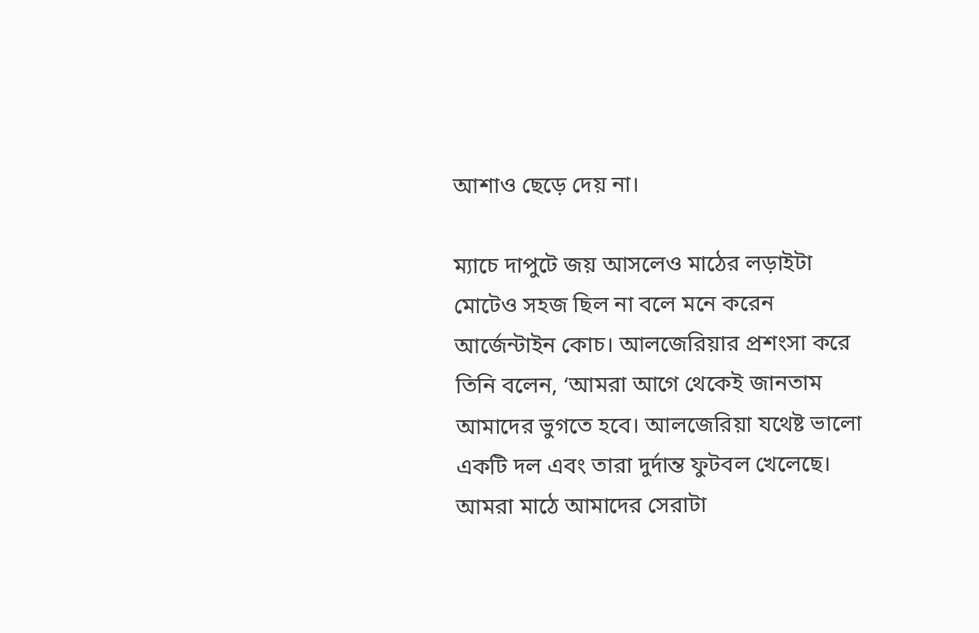আশাও ছেড়ে দেয় না।

ম্যাচে দাপুটে জয় আসলেও মাঠের লড়াইটা মোটেও সহজ ছিল না বলে মনে করেন আর্জেন্টাইন কোচ। আলজেরিয়ার প্রশংসা করে তিনি বলেন, ‘আমরা আগে থেকেই জানতাম আমাদের ভুগতে হবে। আলজেরিয়া যথেষ্ট ভালো একটি দল এবং তারা দুর্দান্ত ফুটবল খেলেছে। আমরা মাঠে আমাদের সেরাটা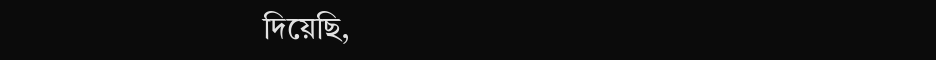দিয়েছি,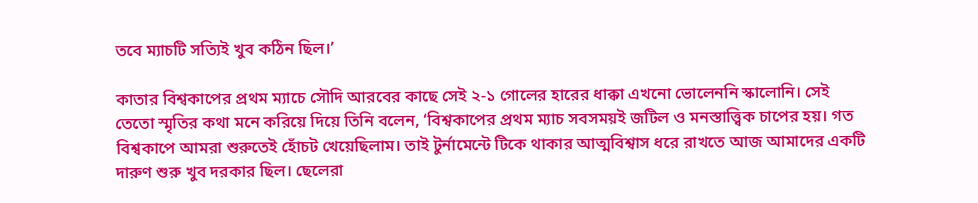তবে ম্যাচটি সত্যিই খুব কঠিন ছিল।’

কাতার বিশ্বকাপের প্রথম ম্যাচে সৌদি আরবের কাছে সেই ২-১ গোলের হারের ধাক্কা এখনো ভোলেননি স্কালোনি। সেই তেতো স্মৃতির কথা মনে করিয়ে দিয়ে তিনি বলেন, ‘বিশ্বকাপের প্রথম ম্যাচ সবসময়ই জটিল ও মনস্তাত্ত্বিক চাপের হয়। গত বিশ্বকাপে আমরা শুরুতেই হোঁচট খেয়েছিলাম। তাই টুর্নামেন্টে টিকে থাকার আত্মবিশ্বাস ধরে রাখতে আজ আমাদের একটি দারুণ শুরু খুব দরকার ছিল। ছেলেরা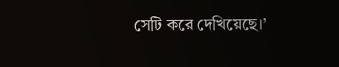সেটি করে দেখিয়েছে।’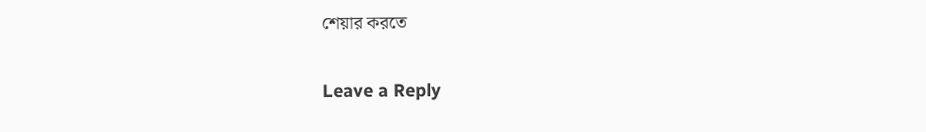শেয়ার করতে

Leave a Reply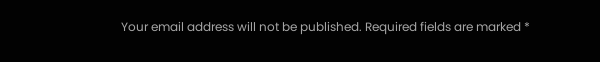Your email address will not be published. Required fields are marked *